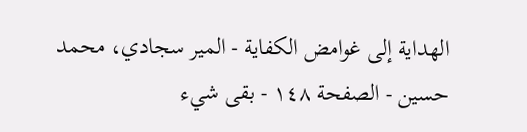الهداية إلى غوامض الكفاية - المير سجادي، محمد حسين - الصفحة ١٤٨ - بقى شيء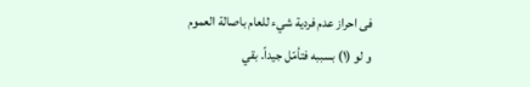فى احراز عدم فردية شيء للعام باصالة العموم
و لو (١) بسببه فتأمّل جيداً. بقي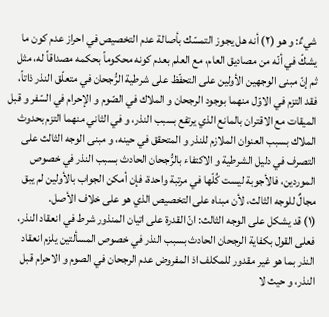شيءٌ: و هو (٢) أنه هل يجوز التمسّك بأصالة عدم التخصيص في احراز عدم كون ما يشكّ في أنّه من مصاديق العام، مع العلم بعدم كونه محكوماً بحكمه مصداقاً له، مثل
ثم إنّ مبنى الوجهين الأولين على التحفّظ على شرطية الرُّجحان في متعلّق النذر ذاتاً، فقد التزم في الاوّل منهما بوجود الرجحان و الملاك في الصّوم و الإحرام في السّفر و قبل الميقات مع الاقتران بالمانع الذي يرتفع بسبب النذر، و في الثاني منهما التزم بحدوث الملاك بسبب العنوان الملازم للنذر و المتحقق في حينه، و مبنى الوجه الثالث على التصرف في دليل الشرطية و الاكتفاء بالرُّجحان الحادث بسبب النذر في خصوص الموردين، فالأجوبة ليست كُلّها في مرتبة واحدة، فإن أمكن الجواب بالأولين لم يبق مجالٌ للوجه الثالث، لأن مبناه على التخصيص الذي هو على خلاف الأصل.
(١) قد يشكل على الوجه الثالث: انّ القدرة على اتيان المنذور شرط في انعقاد النذر، فعلى القول بكفاية الرجحان الحادث بسبب النذر في خصوص المسألتين يلزم انعقاد النذر بما هو غير مقدور للمكلف اذ المفروض عدم الرجحان في الصوم و الاحرام قبل النذر، و حيث لا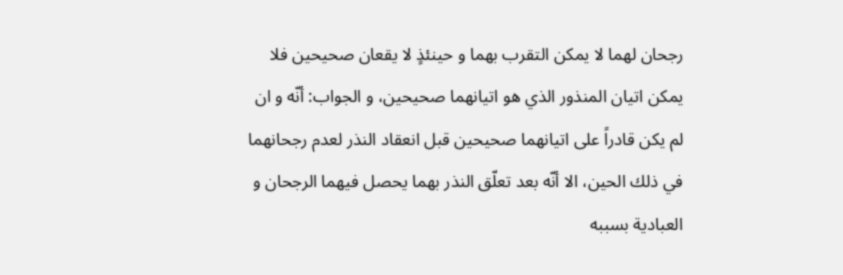رجحان لهما لا يمكن التقرب بهما و حينئذٍ لا يقعان صحيحين فلا يمكن اتيان المنذور الذي هو اتيانهما صحيحين، و الجواب: أنّه و ان لم يكن قادراً على اتيانهما صحيحين قبل انعقاد النذر لعدم رجحانهما في ذلك الحين، الا أنّه بعد تعلّق النذر بهما يحصل فيهما الرجحان و العبادية بسببه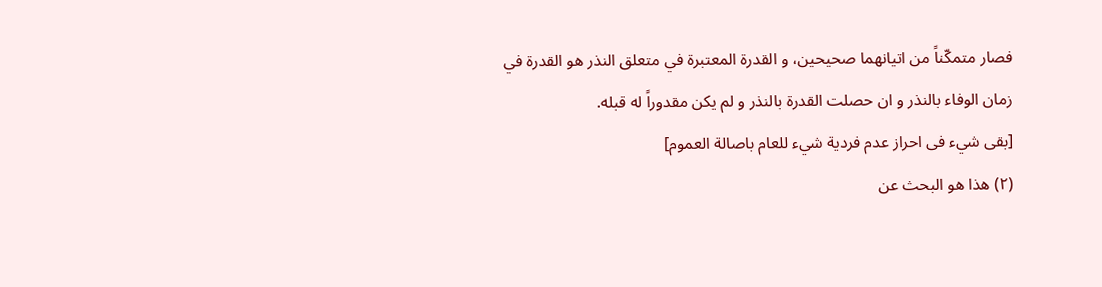فصار متمكّناً من اتيانهما صحيحين، و القدرة المعتبرة في متعلق النذر هو القدرة في زمان الوفاء بالنذر و ان حصلت القدرة بالنذر و لم يكن مقدوراً له قبله.
[بقى شيء فى احراز عدم فردية شيء للعام باصالة العموم]
(٢) هذا هو البحث عن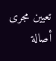تعيين مجرى أصالة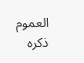العموم ذكره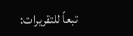تبعاً للتقريرات: